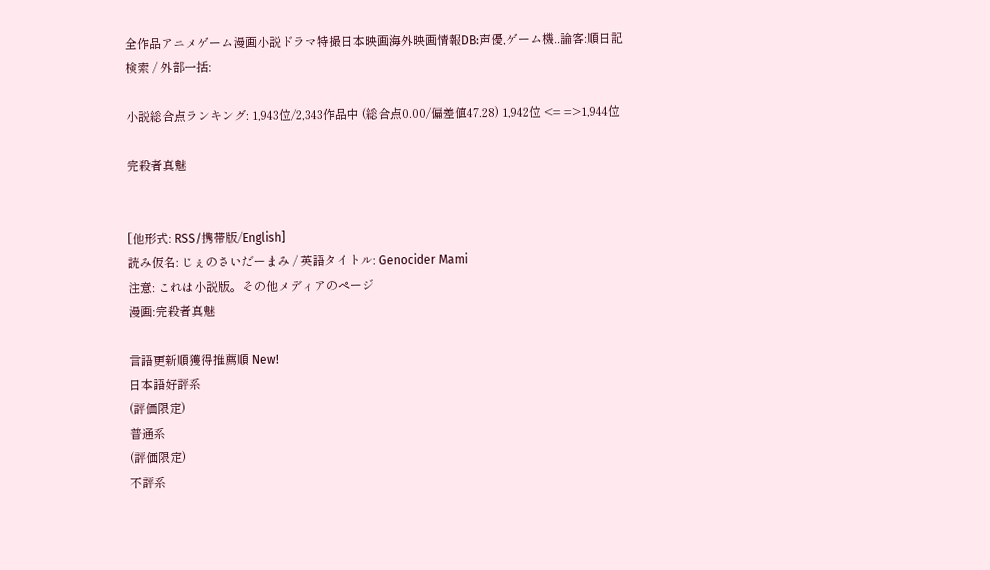全作品アニメゲーム漫画小説ドラマ特撮日本映画海外映画情報DB:声優,ゲーム機..論客:順日記
検索 / 外部一括:

小説総合点ランキング: 1,943位/2,343作品中 (総合点0.00/偏差値47.28) 1,942位 <= =>1,944位

完殺者真魅


[他形式: RSS/携帯版/English]
読み仮名: じぇのさいだーまみ / 英語タイトル: Genocider Mami
注意: これは小説版。その他メディアのページ
漫画:完殺者真魅

言語更新順獲得推薦順 New!
日本語好評系
(評価限定)
普通系
(評価限定)
不評系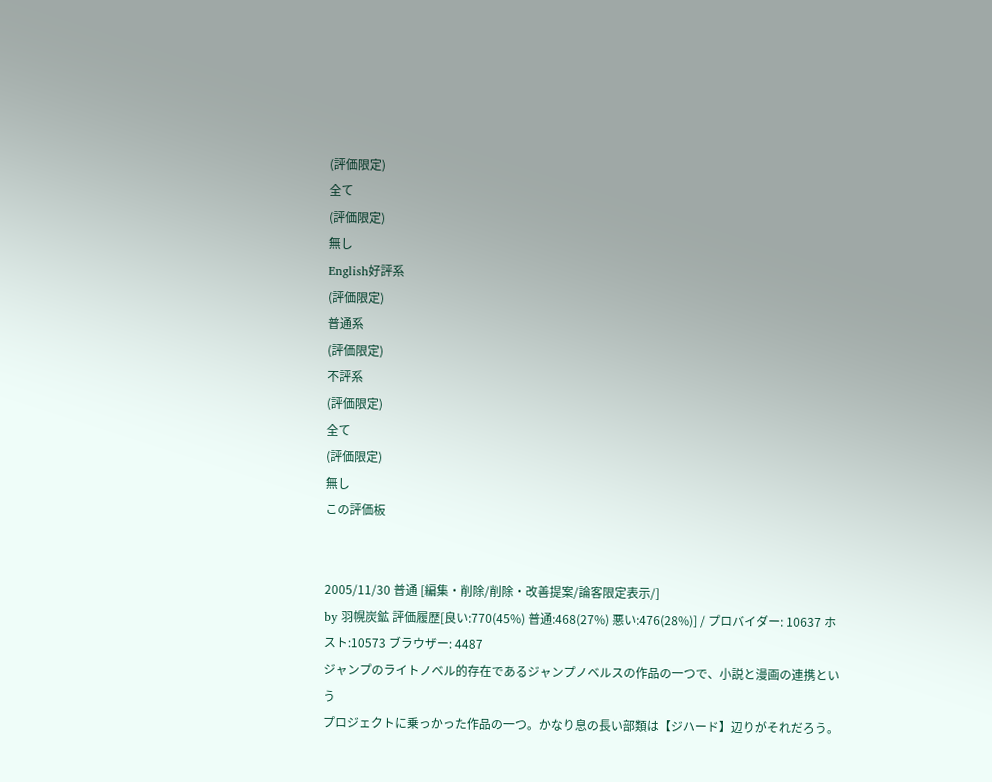(評価限定)
全て
(評価限定)
無し
English好評系
(評価限定)
普通系
(評価限定)
不評系
(評価限定)
全て
(評価限定)
無し
この評価板


2005/11/30 普通 [編集・削除/削除・改善提案/論客限定表示/]
by 羽幌炭鉱 評価履歴[良い:770(45%) 普通:468(27%) 悪い:476(28%)] / プロバイダー: 10637 ホスト:10573 ブラウザー: 4487
ジャンプのライトノベル的存在であるジャンプノベルスの作品の一つで、小説と漫画の連携という
プロジェクトに乗っかった作品の一つ。かなり息の長い部類は【ジハード】辺りがそれだろう。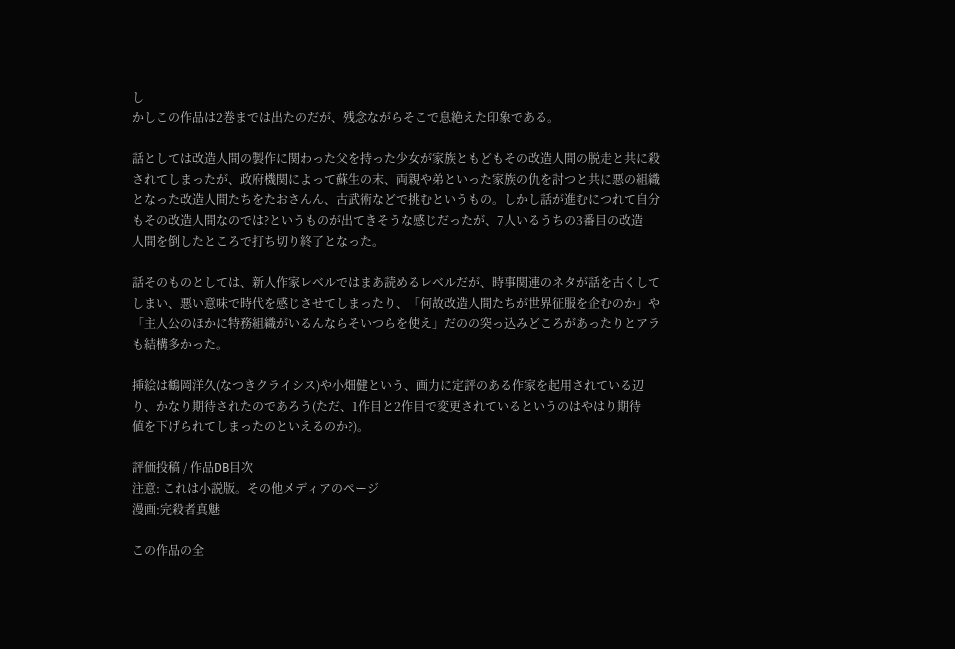し
かしこの作品は2巻までは出たのだが、残念ながらそこで息絶えた印象である。

話としては改造人間の製作に関わった父を持った少女が家族ともどもその改造人間の脱走と共に殺
されてしまったが、政府機関によって蘇生の末、両親や弟といった家族の仇を討つと共に悪の組織
となった改造人間たちをたおさんん、古武術などで挑むというもの。しかし話が進むにつれて自分
もその改造人間なのでは?というものが出てきそうな感じだったが、7人いるうちの3番目の改造
人間を倒したところで打ち切り終了となった。

話そのものとしては、新人作家レベルではまあ読めるレベルだが、時事関連のネタが話を古くして
しまい、悪い意味で時代を感じさせてしまったり、「何故改造人間たちが世界征服を企むのか」や
「主人公のほかに特務組織がいるんならそいつらを使え」だのの突っ込みどころがあったりとアラ
も結構多かった。

挿絵は鶴岡洋久(なつきクライシス)や小畑健という、画力に定評のある作家を起用されている辺
り、かなり期待されたのであろう(ただ、1作目と2作目で変更されているというのはやはり期待
値を下げられてしまったのといえるのか?)。

評価投稿 / 作品DB目次
注意: これは小説版。その他メディアのページ
漫画:完殺者真魅

この作品の全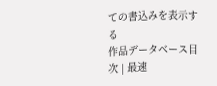ての書込みを表示する
作品データベース目次 | 最速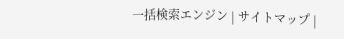一括検索エンジン | サイトマップ |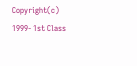Copyright(c) 1999- 1st Class